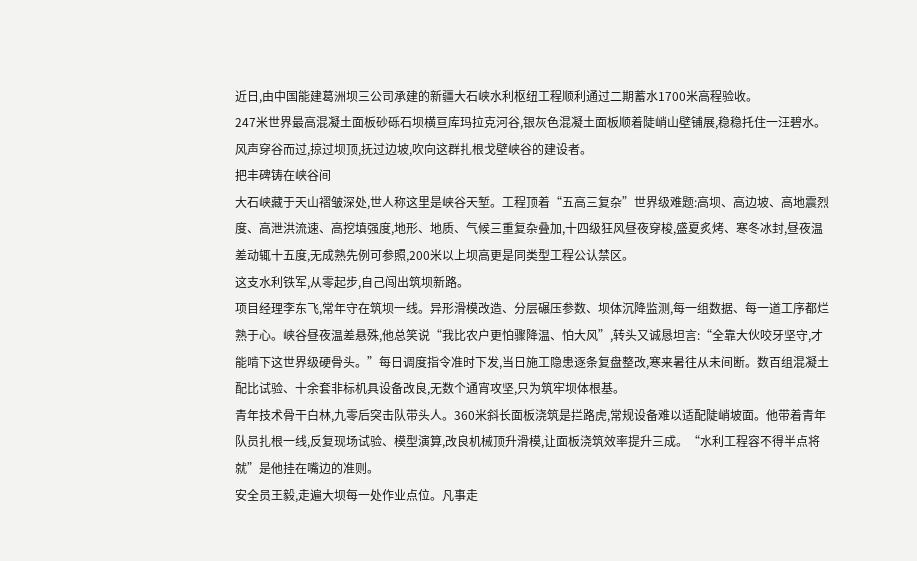近日,由中国能建葛洲坝三公司承建的新疆大石峡水利枢纽工程顺利通过二期蓄水1700米高程验收。
247米世界最高混凝土面板砂砾石坝横亘库玛拉克河谷,银灰色混凝土面板顺着陡峭山壁铺展,稳稳托住一汪碧水。风声穿谷而过,掠过坝顶,抚过边坡,吹向这群扎根戈壁峡谷的建设者。
把丰碑铸在峡谷间
大石峡藏于天山褶皱深处,世人称这里是峡谷天堑。工程顶着“五高三复杂”世界级难题:高坝、高边坡、高地震烈度、高泄洪流速、高挖填强度,地形、地质、气候三重复杂叠加,十四级狂风昼夜穿梭,盛夏炙烤、寒冬冰封,昼夜温差动辄十五度,无成熟先例可参照,200米以上坝高更是同类型工程公认禁区。
这支水利铁军,从零起步,自己闯出筑坝新路。
项目经理李东飞,常年守在筑坝一线。异形滑模改造、分层碾压参数、坝体沉降监测,每一组数据、每一道工序都烂熟于心。峡谷昼夜温差悬殊,他总笑说“我比农户更怕骤降温、怕大风”,转头又诚恳坦言:“全靠大伙咬牙坚守,才能啃下这世界级硬骨头。”每日调度指令准时下发,当日施工隐患逐条复盘整改,寒来暑往从未间断。数百组混凝土配比试验、十余套非标机具设备改良,无数个通宵攻坚,只为筑牢坝体根基。
青年技术骨干白林,九零后突击队带头人。360米斜长面板浇筑是拦路虎,常规设备难以适配陡峭坡面。他带着青年队员扎根一线,反复现场试验、模型演算,改良机械顶升滑模,让面板浇筑效率提升三成。“水利工程容不得半点将就”是他挂在嘴边的准则。
安全员王毅,走遍大坝每一处作业点位。凡事走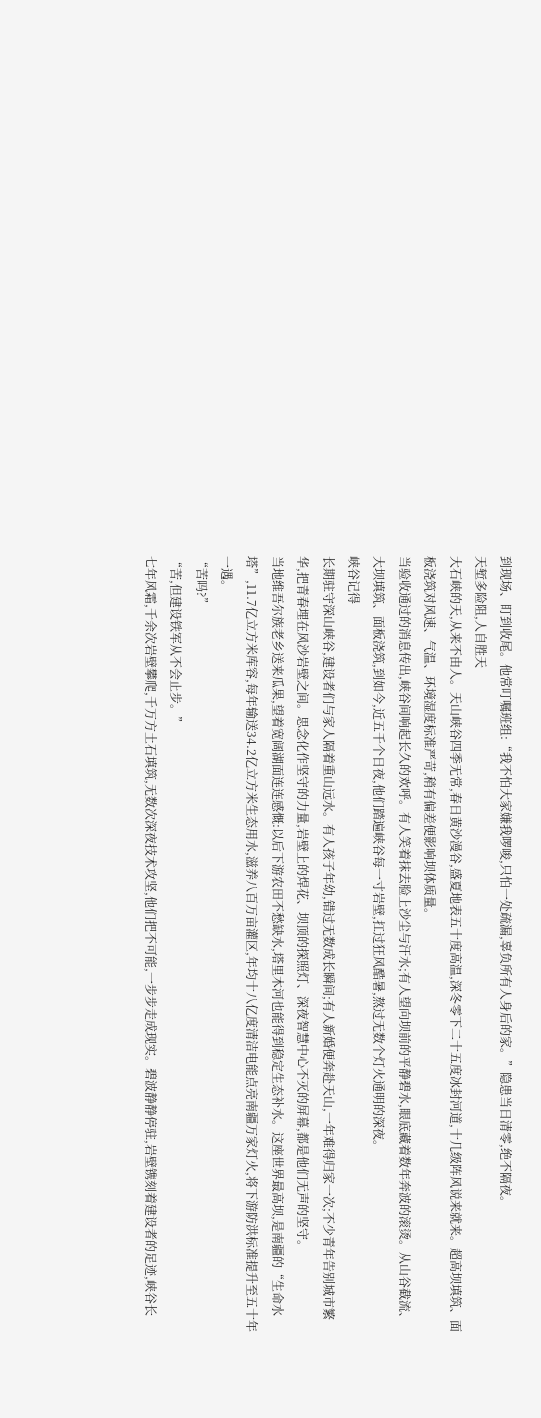到现场、盯到收尾。他常叮嘱班组:“我不怕大家嫌我啰唆,只怕一处疏漏,辜负所有人身后的家。”隐患当日清零,绝不隔夜。
天堑多险阻,人自胜天
大石峡的天,从来不由人。天山峡谷四季无常,春日黄沙漫谷,盛夏地表五十度高温,深冬零下二十五度冰封河道,十几级阵风说来就来。超高坝填筑、面板浇筑对风速、气温、环境湿度标准严苛,稍有偏差便影响坝体质量。
当验收通过的消息传出,峡谷间响起长久的欢呼。有人笑着抹去脸上沙尘与汗水;有人望向坝前的平静碧水,眼底藏着数年奔波的滚烫。从山谷截流、大坝填筑、面板浇筑,到如今,近五千个日夜,他们踏遍峡谷每一寸岩壁,扛过狂风酷暑,熬过无数个灯火通明的深夜。
峡谷记得
长期驻守深山峡谷,建设者们与家人隔着重山远水。有人孩子年幼,错过无数成长瞬间;有人新婚便奔赴天山,一年难得归家一次;不少青年告别城市繁华,把青春埋在风沙岩壁之间。思念化作坚守的力量,岩壁上的焊花、坝顶的探照灯、深夜智慧中心不灭的屏幕,都是他们无声的坚守。
当地维吾尔族老乡送来瓜果,望着宽阔湖面连连感慨:以后下游农田不愁缺水,塔里木河也能得到稳定生态补水。这座世界最高坝,是南疆的“生命水塔”,11.7亿立方米库容,每年输送34.2亿立方米生态用水,滋养八百万亩灌区,年均十八亿度清洁电能点亮南疆万家灯火,将下游防洪标准提升至五十年一遇。
“苦吗?”
“苦,但建设铁军从不会止步。”
七年风霜,千余次岩壁攀爬,千万方土石填筑,无数次深夜技术攻坚,他们把不可能,一步步走成现实。碧波静静停驻,岩壁镌刻着建设者的足迹,峡谷长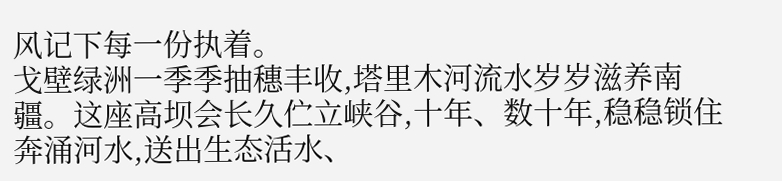风记下每一份执着。
戈壁绿洲一季季抽穗丰收,塔里木河流水岁岁滋养南疆。这座高坝会长久伫立峡谷,十年、数十年,稳稳锁住奔涌河水,送出生态活水、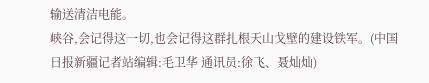输送清洁电能。
峡谷,会记得这一切,也会记得这群扎根天山戈壁的建设铁军。(中国日报新疆记者站编辑:毛卫华 通讯员:徐飞、聂灿灿)